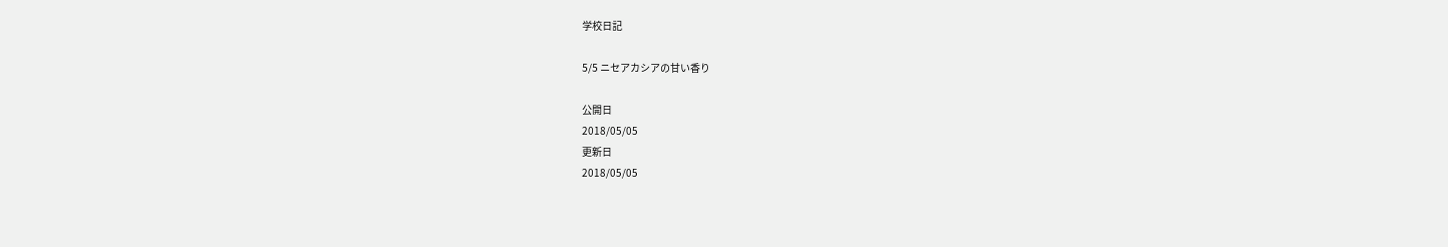学校日記

5/5 ニセアカシアの甘い香り

公開日
2018/05/05
更新日
2018/05/05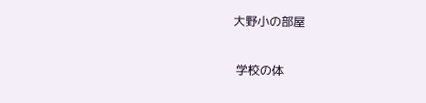大野小の部屋

 学校の体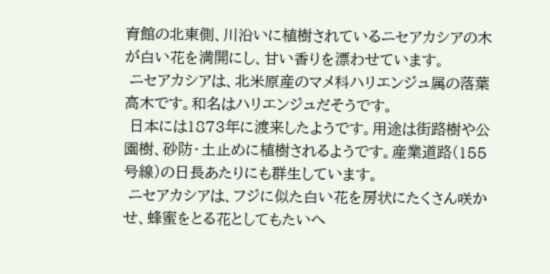育館の北東側、川沿いに植樹されているニセアカシアの木が白い花を満開にし、甘い香りを漂わせています。
 ニセアカシアは、北米原産のマメ科ハリエンジュ属の落葉高木です。和名はハリエンジュだそうです。
 日本には1873年に渡来したようです。用途は街路樹や公園樹、砂防・土止めに植樹されるようです。産業道路(155号線)の日長あたりにも群生しています。
 ニセアカシアは、フジに似た白い花を房状にたくさん咲かせ、蜂蜜をとる花としてもたいへ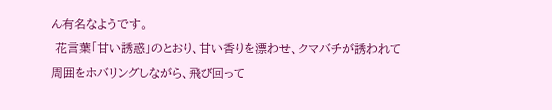ん有名なようです。
 花言葉「甘い誘惑」のとおり、甘い香りを漂わせ、クマバチが誘われて周囲をホバリングしながら、飛び回って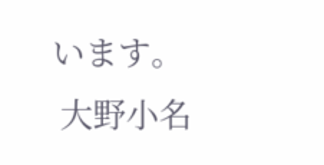います。
 大野小名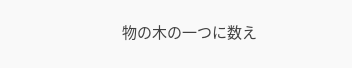物の木の一つに数え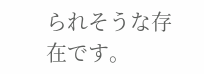られそうな存在です。